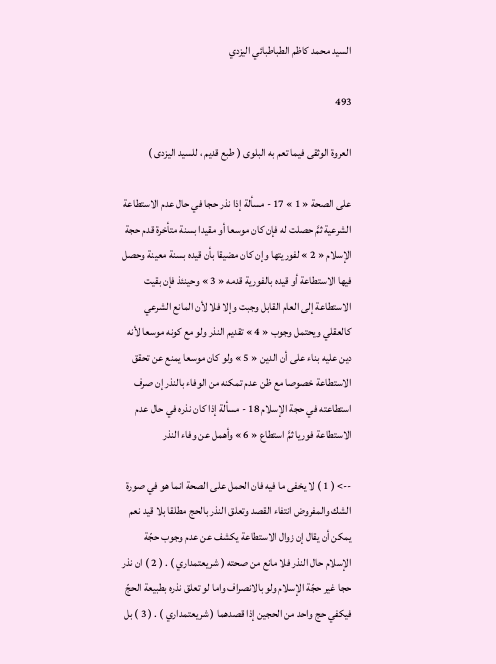السيد محمد كاظم الطباطبائي اليزدي

493

العروة الوثقى فيما تعم به البلوى ( طبع قديم ، للسيد اليزدى )

على الصحة « 1 » 17 - مسألة إذا نذر حجا في حال عدم الاستطاعة الشرعية ثمَّ حصلت له فإن كان موسعا أو مقيدا بسنة متأخرة قدم حجة الإسلام « 2 » لفوريتها وإن كان مضيقا بأن قيده بسنة معينة وحصل فيها الاستطاعة أو قيده بالفورية قدمه « 3 » وحينئذ فإن بقيت الاستطاعة إلى العام القابل وجبت وإلا فلا لأن المانع الشرعي كالعقلي ويحتمل وجوب « 4 » تقديم النذر ولو مع كونه موسعا لأنه دين عليه بناء على أن الدين « 5 » ولو كان موسعا يمنع عن تحقق الاستطاعة خصوصا مع ظن عدم تمكنه من الوفاء بالنذر إن صرف استطاعته في حجة الإسلام 18 - مسألة إذا كان نذره في حال عدم الاستطاعة فوريا ثمَّ استطاع « 6 » وأهمل عن وفاء النذر

--> ( 1 ) لا يخفى ما فيه فان الحمل على الصحة انما هو في صورة الشك والمفروض انتفاء القصد وتعلق النذر بالحج مطلقا بلا قيد نعم يمكن أن يقال إن زوال الاستطاعة يكشف عن عدم وجوب حجّة الإسلام حال النذر فلا مانع من صحته ( شريعتمداري ) . ( 2 ) ان نذر حجا غير حجّة الإسلام ولو بالانصراف واما لو تعلق نذره بطبيعة الحجّ فيكفي حج واحد من الحجين إذا قصدهما ( شريعتمداري ) . ( 3 ) بل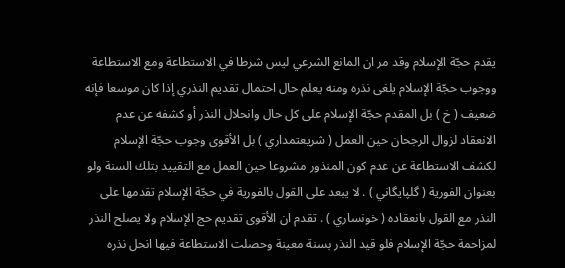يقدم حجّة الإسلام وقد مر ان المانع الشرعي ليس شرطا في الاستطاعة ومع الاستطاعة ووجوب حجّة الإسلام يلغى نذره ومنه يعلم حال احتمال تقديم النذري إذا كان موسعا فإنه ضعيف ( خ ) بل المقدم حجّة الإسلام على كل حال وانحلال النذر أو كشفه عن عدم الانعقاد لزوال الرجحان حين العمل ( شريعتمداري ) بل الأقوى وجوب حجّة الإسلام لكشف الاستطاعة عن عدم كون المنذور مشروعا حين العمل مع التقييد بتلك السنة ولو بعنوان الفورية ( گلپايگاني ) . لا يبعد على القول بالفورية في حجّة الإسلام تقدمها على النذر مع القول بانعقاده ( خونساري ) . تقدم ان الأقوى تقديم حج الإسلام ولا يصلح النذر لمزاحمة حجّة الإسلام فلو قيد النذر بسنة معينة وحصلت الاستطاعة فيها انحل نذره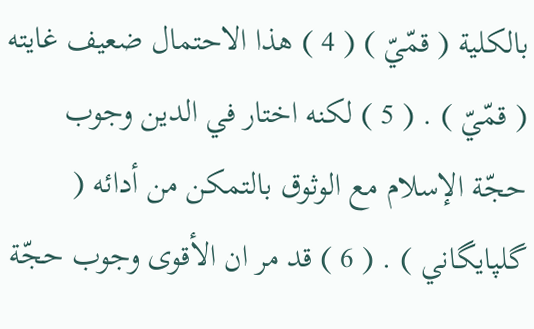بالكلية ( قمّيّ ) ( 4 ) هذا الاحتمال ضعيف غايته ( قمّيّ ) . ( 5 ) لكنه اختار في الدين وجوب حجّة الإسلام مع الوثوق بالتمكن من أدائه ( گلپايگاني ) . ( 6 ) قد مر ان الأقوى وجوب حجّة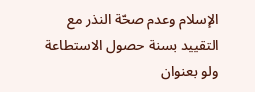الإسلام وعدم صحّة النذر مع التقييد بسنة حصول الاستطاعة ولو بعنوان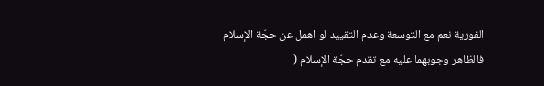الفورية نعم مع التوسعة وعدم التقييد لو اهمل عن حجّة الإسلام فالظاهر وجوبهما عليه مع تقدم حجّة الإسلام (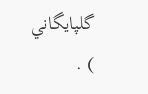گلپايگاني ) .